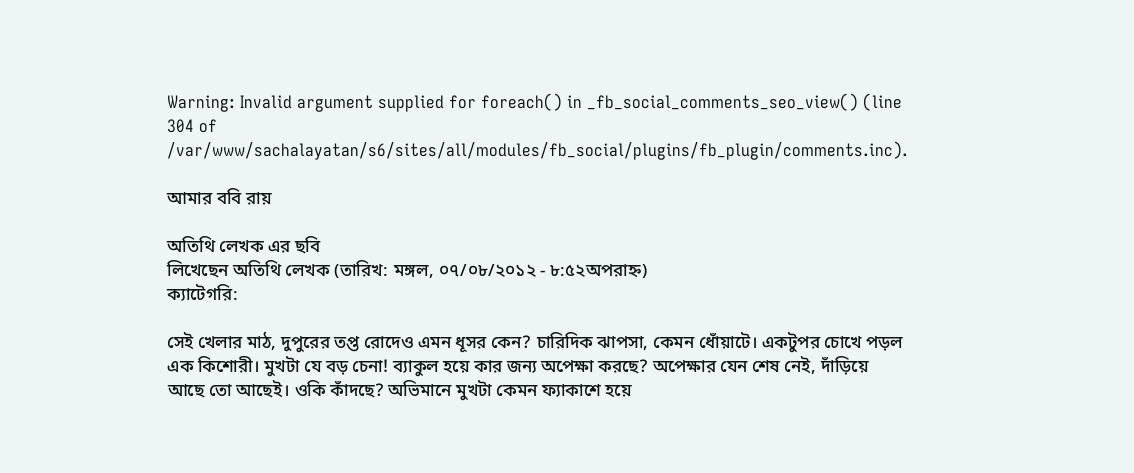Warning: Invalid argument supplied for foreach() in _fb_social_comments_seo_view() (line 304 of /var/www/sachalayatan/s6/sites/all/modules/fb_social/plugins/fb_plugin/comments.inc).

আমার ববি রায়

অতিথি লেখক এর ছবি
লিখেছেন অতিথি লেখক (তারিখ: মঙ্গল, ০৭/০৮/২০১২ - ৮:৫২অপরাহ্ন)
ক্যাটেগরি:

সেই খেলার মাঠ, দুপুরের তপ্ত রোদেও এমন ধূসর কেন? চারিদিক ঝাপসা, কেমন ধোঁয়াটে। একটুপর চোখে পড়ল এক কিশোরী। মুখটা যে বড় চেনা! ব্যাকুল হয়ে কার জন্য অপেক্ষা করছে? অপেক্ষার যেন শেষ নেই, দাঁড়িয়ে আছে তো আছেই। ওকি কাঁদছে? অভিমানে মুখটা কেমন ফ্যাকাশে হয়ে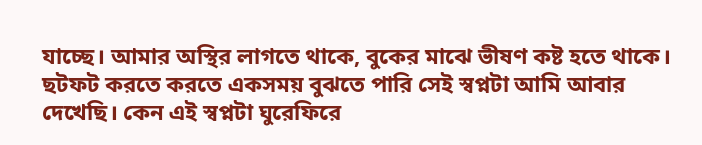যাচ্ছে। আমার অস্থির লাগতে থাকে, বুকের মাঝে ভীষণ কষ্ট হতে থাকে। ছটফট করতে করতে একসময় বুঝতে পারি সেই স্বপ্নটা আমি আবার দেখেছি। কেন এই স্বপ্নটা ঘুরেফিরে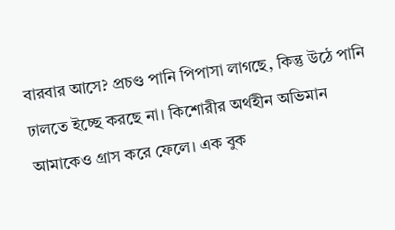বারবার আসে? প্রচণ্ড পানি পিপাসা লাগছে, কিন্তু উঠে পানি ঢালতে ইচ্ছে করছে না। কিশোরীর অর্থহীন অভিমান আমাকেও গ্রাস করে ফেলে। এক বুক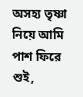অসহ্য তৃষ্ণা নিয়ে আমি পাশ ফিরে শুই,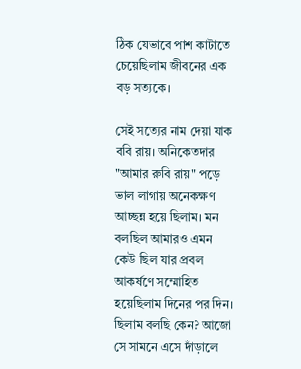ঠিক যেভাবে পাশ কাটাতে চেয়েছিলাম জীবনের এক বড় সত্যকে।

সেই সত্যের নাম দেয়া যাক ববি রায়। অনিকেতদার "আমার রুবি রায়" পড়ে ভাল লাগায় অনেকক্ষণ আচ্ছন্ন হয়ে ছিলাম। মন বলছিল আমারও এমন কেউ ছিল যার প্রবল আকর্ষণে সম্মোহিত হয়েছিলাম দিনের পর দিন। ছিলাম বলছি কেন? আজো সে সামনে এসে দাঁড়ালে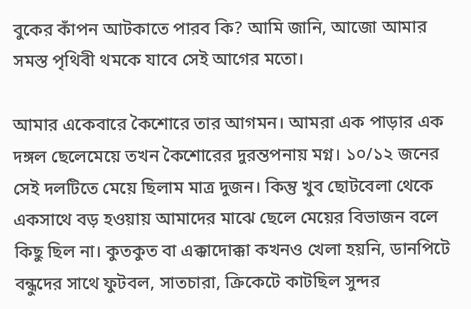বুকের কাঁপন আটকাতে পারব কি? আমি জানি, আজো আমার সমস্ত পৃথিবী থমকে যাবে সেই আগের মতো।

আমার একেবারে কৈশোরে তার আগমন। আমরা এক পাড়ার এক দঙ্গল ছেলেমেয়ে তখন কৈশোরের দুরন্তপনায় মগ্ন। ১০/১২ জনের সেই দলটিতে মেয়ে ছিলাম মাত্র দুজন। কিন্তু খুব ছোটবেলা থেকে একসাথে বড় হওয়ায় আমাদের মাঝে ছেলে মেয়ের বিভাজন বলে কিছু ছিল না। কুতকুত বা এক্কাদোক্কা কখনও খেলা হয়নি, ডানপিটে বন্ধুদের সাথে ফুটবল, সাতচারা, ক্রিকেটে কাটছিল সুন্দর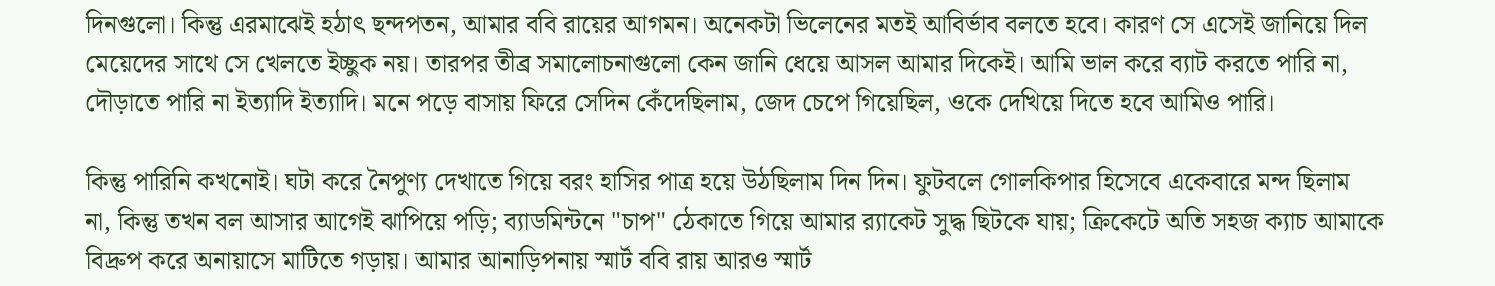দিনগুলো। কিন্তু এরমাঝেই হঠাৎ ছন্দপতন, আমার ববি রায়ের আগমন। অনেকটা ভিলেনের মতই আবির্ভাব বলতে হবে। কারণ সে এসেই জানিয়ে দিল মেয়েদের সাথে সে খেলতে ইচ্ছুক নয়। তারপর তীব্র সমালোচনাগুলো কেন জানি ধেয়ে আসল আমার দিকেই। আমি ভাল করে ব্যাট করতে পারি না, দৌড়াতে পারি না ইত্যাদি ইত্যাদি। মনে পড়ে বাসায় ফিরে সেদিন কেঁদেছিলাম, জেদ চেপে গিয়েছিল, ওকে দেখিয়ে দিতে হবে আমিও পারি।

কিন্তু পারিনি কখনোই। ঘটা করে নৈপুণ্য দেখাতে গিয়ে বরং হাসির পাত্র হয়ে উঠছিলাম দিন দিন। ফুটবলে গোলকিপার হিসেবে একেবারে মন্দ ছিলাম না, কিন্তু তখন বল আসার আগেই ঝাপিয়ে পড়ি; ব্যাডমিন্টনে "চাপ" ঠেকাতে গিয়ে আমার র‍্যাকেট সুদ্ধ ছিটকে যায়; ক্রিকেটে অতি সহজ ক্যাচ আমাকে বিদ্রুপ করে অনায়াসে মাটিতে গড়ায়। আমার আনাড়িপনায় স্মার্ট ববি রায় আরও স্মার্ট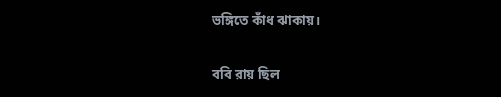ভঙ্গিতে কাঁধ ঝাকায়।

ববি রায় ছিল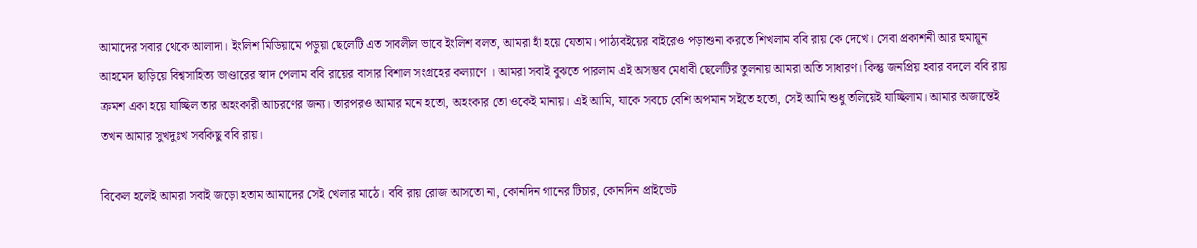আমাদের সবার থেকে আলাদা। ইংলিশ মিডিয়ামে পড়ুয়া ছেলেটি এত সাবলীল ভাবে ইংলিশ বলত, আমরা হাঁ হয়ে যেতাম। পাঠ্যবইয়ের বাইরেও পড়াশুনা করতে শিখলাম ববি রায় কে দেখে। সেবা প্রকাশনী আর হুমায়ূন আহমেদ ছাড়িয়ে বিশ্বসাহিত্য ভাণ্ডারের স্বাদ পেলাম ববি রায়ের বাসার বিশাল সংগ্রহের কল্যাণে । আমরা সবাই বুঝতে পারলাম এই অসম্ভব মেধাবী ছেলেটির তুলনায় আমরা অতি সাধারণ। কিন্তু জনপ্রিয় হবার বদলে ববি রায় ক্রমশ একা হয়ে যাচ্ছিল তার অহংকারী আচরণের জন্য। তারপরও আমার মনে হতো, অহংকার তো ওকেই মানায়। এই আমি, যাকে সবচে বেশি অপমান সইতে হতো, সেই আমি শুধু তলিয়েই যাচ্ছিলাম। আমার অজান্তেই তখন আমার সুখদুঃখ সবকিছু ববি রায়।

বিকেল হলেই আমরা সবাই জড়ো হতাম আমাদের সেই খেলার মাঠে। ববি রায় রোজ আসতো না, কোনদিন গানের টিচার, কোনদিন প্রাইভেট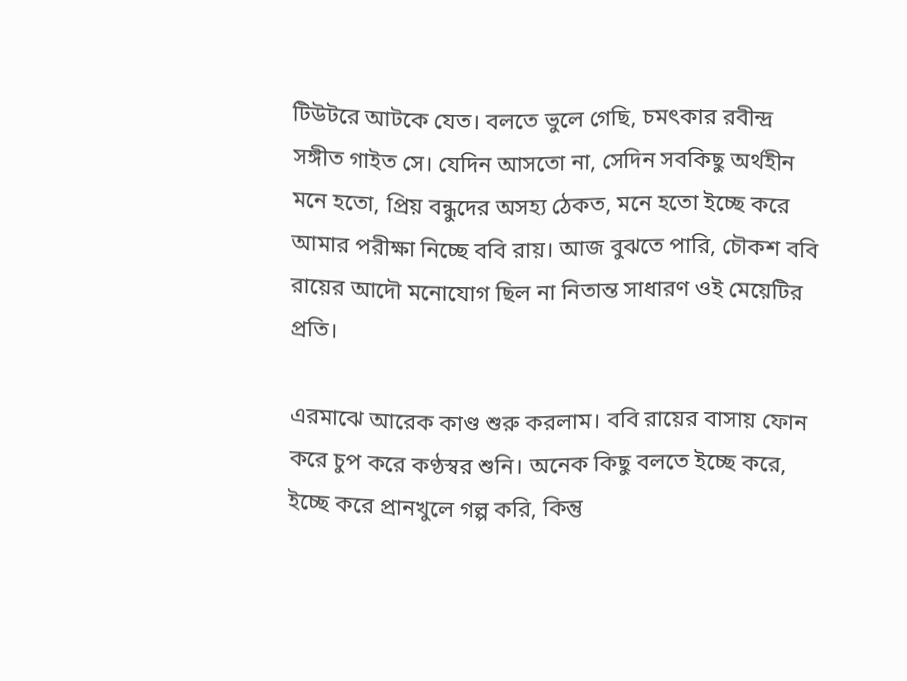টিউটরে আটকে যেত। বলতে ভুলে গেছি, চমৎকার রবীন্দ্র সঙ্গীত গাইত সে। যেদিন আসতো না, সেদিন সবকিছু অর্থহীন মনে হতো, প্রিয় বন্ধুদের অসহ্য ঠেকত, মনে হতো ইচ্ছে করে আমার পরীক্ষা নিচ্ছে ববি রায়। আজ বুঝতে পারি, চৌকশ ববি রায়ের আদৌ মনোযোগ ছিল না নিতান্ত সাধারণ ওই মেয়েটির প্রতি।

এরমাঝে আরেক কাণ্ড শুরু করলাম। ববি রায়ের বাসায় ফোন করে চুপ করে কণ্ঠস্বর শুনি। অনেক কিছু বলতে ইচ্ছে করে, ইচ্ছে করে প্রানখুলে গল্প করি, কিন্তু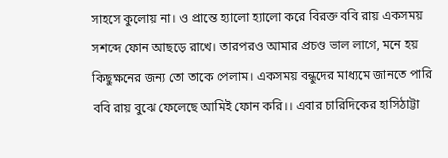সাহসে কুলোয় না। ও প্রান্তে হ্যালো হ্যালো করে বিরক্ত ববি রায় একসময় সশব্দে ফোন আছড়ে রাখে। তারপরও আমার প্রচণ্ড ভাল লাগে, মনে হয় কিছুক্ষনের জন্য তো তাকে পেলাম। একসময় বন্ধুদের মাধ্যমে জানতে পারি ববি রায় বুঝে ফেলেছে আমিই ফোন করি।। এবার চারিদিকের হাসিঠাট্টা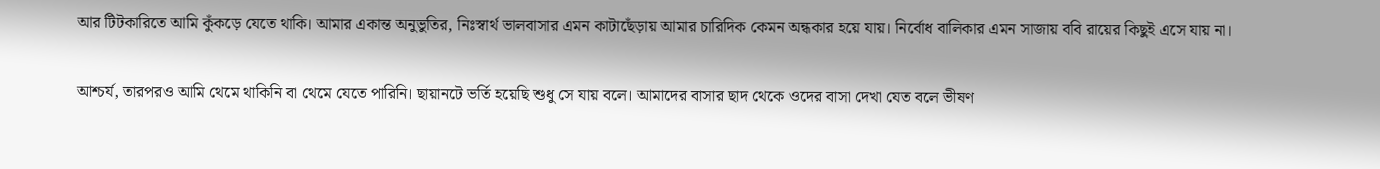আর টিটকারিতে আমি কুঁকড়ে যেতে থাকি। আমার একান্ত অনুভুতির, নিঃস্বার্থ ভালবাসার এমন কাটাছেঁড়ায় আমার চারিদিক কেমন অন্ধকার হয়ে যায়। নির্বোধ বালিকার এমন সাজায় ববি রায়ের কিছুই এসে যায় না।

আশ্চর্য, তারপরও আমি থেমে থাকিনি বা থেমে যেতে পারিনি। ছায়ানটে ভর্তি হয়েছি শুধু সে যায় বলে। আমাদের বাসার ছাদ থেকে ওদের বাসা দেখা যেত বলে ভীষণ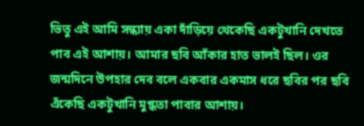ভিতু এই আমি সন্ধ্যায় একা দাঁড়িয়ে থেকেছি একটুখানি দেখতে পাব এই আশায়। আমার ছবি আঁকার হাত ভালই ছিল। ওর জন্মদিনে উপহার দেব বলে একবার একমাস ধরে ছবির পর ছবি এঁকেছি একটুখানি মুগ্ধতা পাবার আশায়।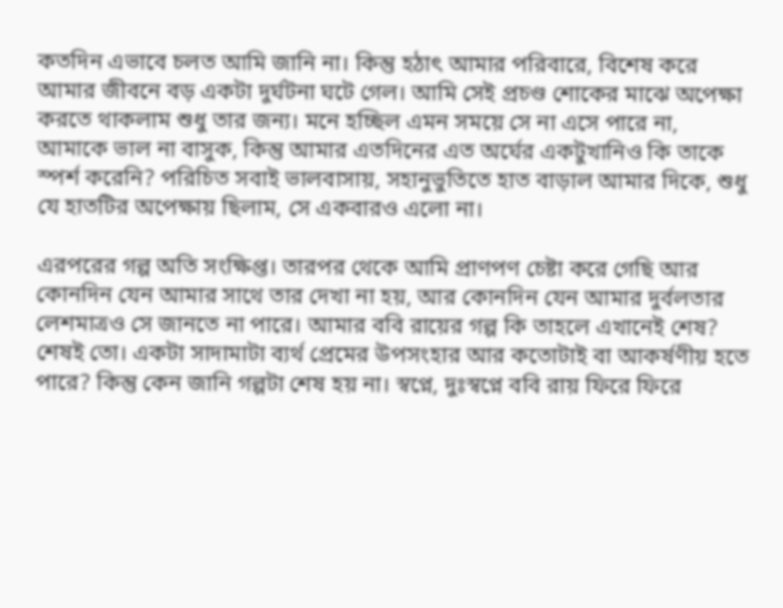কতদিন এভাবে চলত আমি জানি না। কিন্তু হঠাৎ আমার পরিবারে, বিশেষ করে আমার জীবনে বড় একটা দুর্ঘটনা ঘটে গেল। আমি সেই প্রচণ্ড শোকের মাঝে অপেক্ষা করতে থাকলাম শুধু তার জন্য। মনে হচ্ছিল এমন সময়ে সে না এসে পারে না, আমাকে ভাল না বাসুক, কিন্তু আমার এতদিনের এত অর্ঘের একটুখানিও কি তাকে স্পর্শ করেনি? পরিচিত সবাই ভালবাসায়, সহানুভুতিতে হাত বাড়াল আমার দিকে, শুধু যে হাতটির অপেক্ষায় ছিলাম, সে একবারও এলো না।

এরপরের গল্প অতি সংক্ষিপ্ত। তারপর থেকে আমি প্রাণপণ চেষ্টা করে গেছি আর কোনদিন যেন আমার সাথে তার দেখা না হয়, আর কোনদিন যেন আমার দুর্বলতার লেশমাত্রও সে জানতে না পারে। আমার ববি রায়ের গল্প কি তাহলে এখানেই শেষ? শেষই তো। একটা সাদামাটা ব্যর্থ প্রেমের উপসংহার আর কতোটাই বা আকর্ষণীয় হতে পারে? কিন্তু কেন জানি গল্পটা শেষ হয় না। স্বপ্নে, দুঃস্বপ্নে ববি রায় ফিরে ফিরে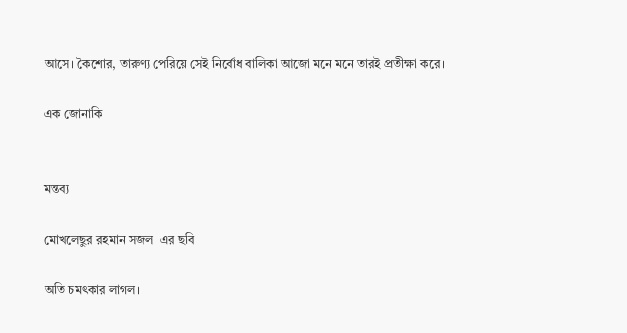আসে। কৈশোর, তারুণ্য পেরিয়ে সেই নির্বোধ বালিকা আজো মনে মনে তারই প্রতীক্ষা করে।

এক জোনাকি


মন্তব্য

মোখলেছুর রহমান সজল  এর ছবি

অতি চমৎকার লাগল।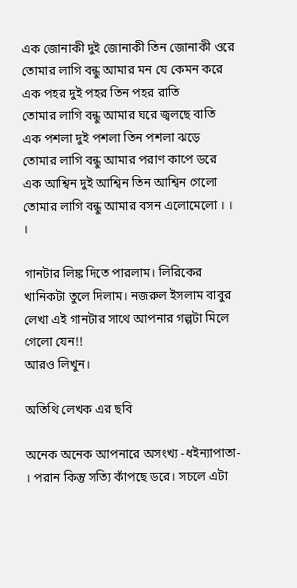এক জোনাকী দুই জোনাকী তিন জোনাকী ওরে
তোমার লাগি বন্ধু আমার মন যে কেমন করে
এক পহর দুই পহর তিন পহর রাতি
তোমার লাগি বন্ধু আমার ঘরে জ্বলছে বাতি
এক পশলা দুই পশলা তিন পশলা ঝড়ে
তোমার লাগি বন্ধু আমার পরাণ কাপে ডরে
এক আশ্বিন দুই আশ্বিন তিন আশ্বিন গেলো
তোমার লাগি বন্ধু আমার বসন এলোমেলো । । ।

গানটার লিঙ্ক দিতে পারলাম। লিরিকের খানিকটা তুলে দিলাম। নজরুল ইসলাম বাবুর লেখা এই গানটার সাথে আপনার গল্পটা মিলে গেলো যেন!!
আরও লিখুন।

অতিথি লেখক এর ছবি

অনেক অনেক আপনারে অসংখ্য -ধইন্যাপাতা- । পরান কিন্তু সত্যি কাঁপছে ডরে। সচলে এটা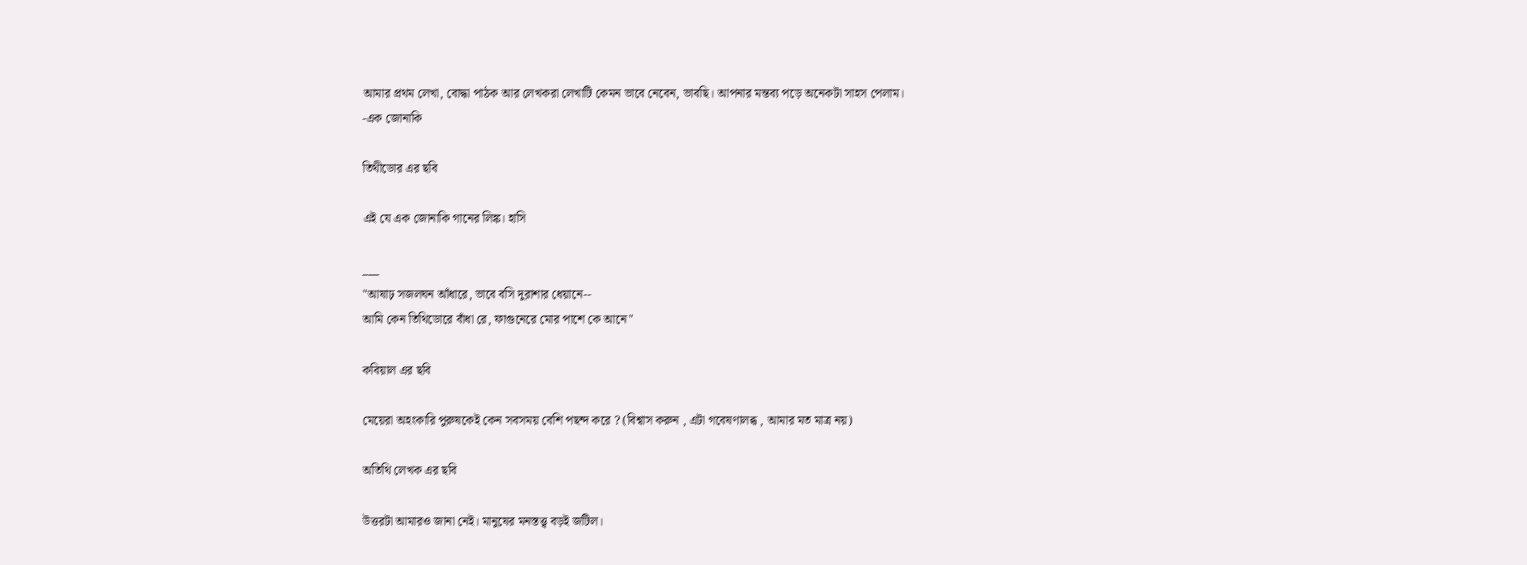আমার প্রথম লেখা, বোদ্ধা পাঠক আর লেখকরা লেখাটি কেমন ভাবে নেবেন, ভাবছি। আপনার মন্তব্য পড়ে অনেকটা সাহস পেলাম।
-এক জোনাকি

তিথীডোর এর ছবি

এই যে এক জোনাকি গানের লিঙ্ক। হাসি

___
"আষাঢ় সজলঘন আঁধারে, ভাবে বসি দুরাশার ধেয়ানে--
আমি কেন তিথিডোরে বাঁধা রে, ফাগুনেরে মোর পাশে কে আনে"

কবিয়াল এর ছবি

মেয়েরা অহংকারি পুরুষকেই কেন সবসময় বেশি পছন্দ করে ? (বিশ্বাস করুন , এটা গবেষণালব্ধ , আমার মত মাত্র নয়)

অতিথি লেখক এর ছবি

উত্তরটা আমারও জানা নেই। মানুষের মনস্তত্ত্ব বড়ই জটিল।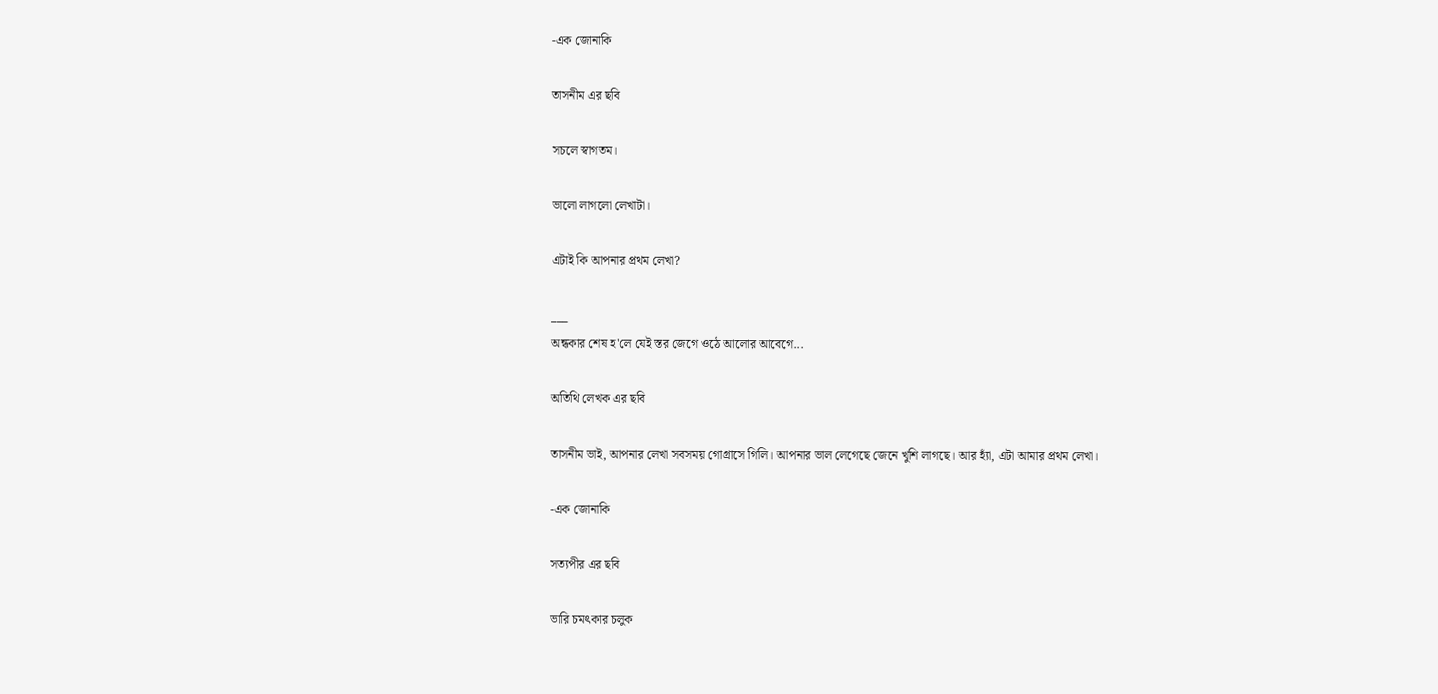-এক জোনাকি

তাসনীম এর ছবি

সচলে স্বাগতম।

ভালো লাগলো লেখাটা।

এটাই কি আপনার প্রথম লেখা?

___
অন্ধকার শেষ হ'লে যেই স্তর জেগে ওঠে আলোর আবেগে...

অতিথি লেখক এর ছবি

তাসনীম ভাই, আপনার লেখা সবসময় গোগ্রাসে গিলি। আপনার ভাল লেগেছে জেনে খুশি লাগছে। আর হ্যাঁ, এটা আমার প্রথম লেখা।

-এক জোনাকি

সত্যপীর এর ছবি

ভারি চমৎকার চলুক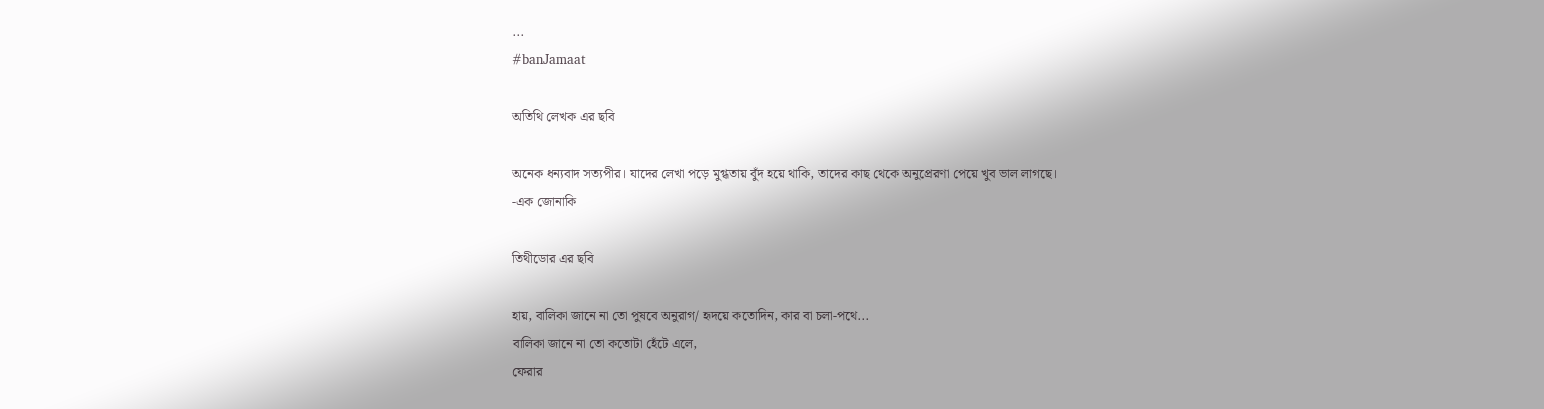...
#banJamaat

অতিথি লেখক এর ছবি

অনেক ধন্যবাদ সত্যপীর। যাদের লেখা পড়ে মুগ্ধতায় বুঁদ হয়ে থাকি, তাদের কাছ থেকে অনুপ্রেরণা পেয়ে খুব ভাল লাগছে।
-এক জোনাকি

তিথীডোর এর ছবি

হায়, বালিকা জানে না তো পুষবে অনুরাগ/ হৃদয়ে কতোদিন, কার বা চলা-পথে...
বালিকা জানে না তো কতোটা হেঁটে এলে,
ফেরার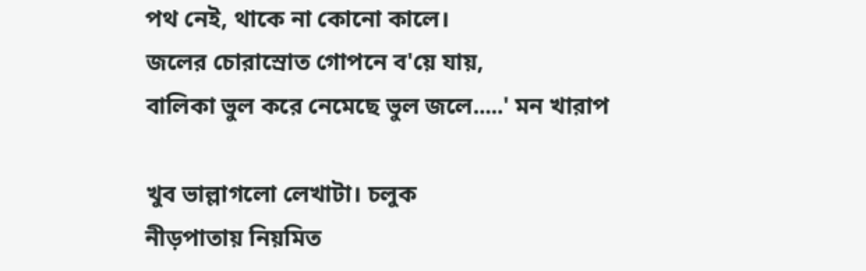পথ নেই, থাকে না কোনো কালে।
জলের চোরাস্রোত গোপনে ব'য়ে যায়,
বালিকা ভুল করে নেমেছে ভুল জলে.....' মন খারাপ

খুব ভাল্লাগলো লেখাটা। চলুক
নীড়পাতায় নিয়মিত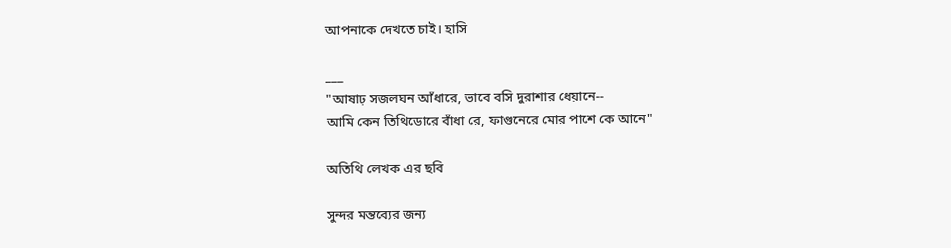আপনাকে দেখতে চাই। হাসি

___
"আষাঢ় সজলঘন আঁধারে, ভাবে বসি দুরাশার ধেয়ানে--
আমি কেন তিথিডোরে বাঁধা রে, ফাগুনেরে মোর পাশে কে আনে"

অতিথি লেখক এর ছবি

সুন্দর মন্তব্যের জন্য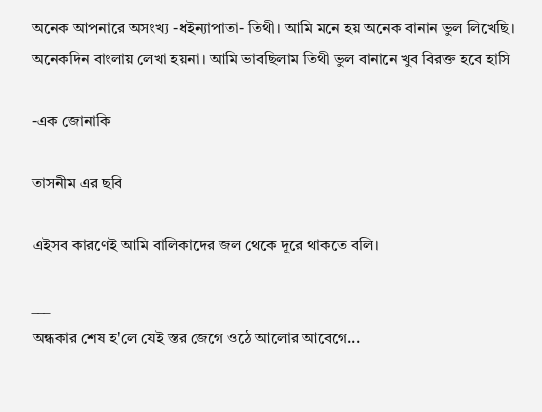অনেক আপনারে অসংখ্য -ধইন্যাপাতা- তিথী। আমি মনে হয় অনেক বানান ভুল লিখেছি। অনেকদিন বাংলায় লেখা হয়না। আমি ভাবছিলাম তিথী ভুল বানানে খুব বিরক্ত হবে হাসি

-এক জোনাকি

তাসনীম এর ছবি

এইসব কারণেই আমি বালিকাদের জল থেকে দূরে থাকতে বলি।

___
অন্ধকার শেষ হ'লে যেই স্তর জেগে ওঠে আলোর আবেগে...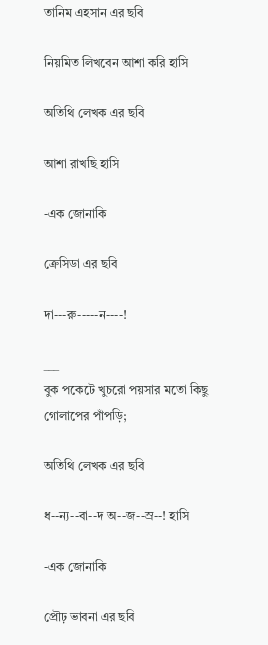তানিম এহসান এর ছবি

নিয়মিত লিখবেন আশা করি হাসি

অতিথি লেখক এর ছবি

আশা রাখছি হাসি

-এক জোনাকি

ক্রেসিডা এর ছবি

দা---রু-----ন----!

___
বুক পকেটে খুচরো পয়সার মতো কিছু গোলাপের পাঁপড়ি;

অতিথি লেখক এর ছবি

ধ--ন্য--বা--দ অ--জ--স্র--! হাসি

-এক জোনাকি

প্রৌঢ় ভাবনা এর ছবি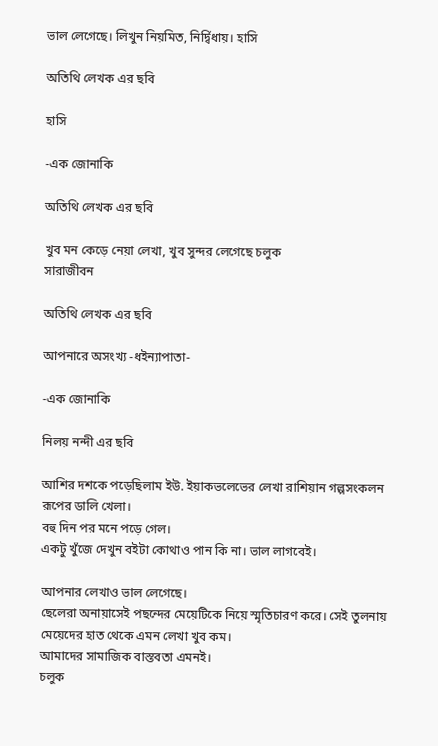ভাল লেগেছে। লিখুন নিয়মিত, নির্দ্বিধায়। হাসি

অতিথি লেখক এর ছবি

হাসি

-এক জোনাকি

অতিথি লেখক এর ছবি

খুব মন কেড়ে নেয়া লেখা, খুব সুন্দর লেগেছে চলুক
সারাজীবন

অতিথি লেখক এর ছবি

আপনারে অসংখ্য -ধইন্যাপাতা-

-এক জোনাকি

নিলয় নন্দী এর ছবি

আশির দশকে পড়েছিলাম ইউ. ইয়াকভলেভের লেখা রাশিয়ান গল্পসংকলন রূপের ডালি খেলা।
বহু দিন পর মনে পড়ে গেল।
একটু খুঁজে দেখুন বইটা কোথাও পান কি না। ভাল লাগবেই।

আপনার লেখাও ভাল লেগেছে।
ছেলেরা অনায়াসেই পছন্দের মেয়েটিকে নিয়ে স্মৃতিচারণ করে। সেই তুলনায় মেয়েদের হাত থেকে এমন লেখা খুব কম।
আমাদের সামাজিক বাস্তবতা এমনই।
চলুক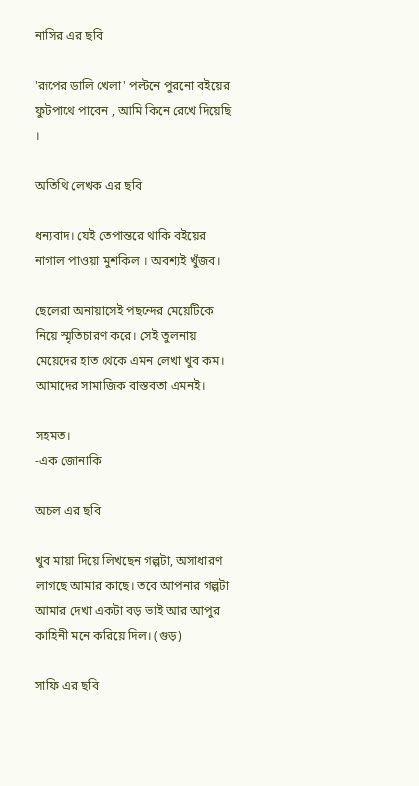নাসির এর ছবি

'রূপের ডালি খেলা' পল্টনে পুরনো বইয়ের ফুটপাথে পাবেন , আমি কিনে রেখে দিয়েছি ।

অতিথি লেখক এর ছবি

ধন্যবাদ। যেই তেপান্তরে থাকি বইয়ের নাগাল পাওয়া মুশকিল । অবশ্যই খুঁজব।

ছেলেরা অনায়াসেই পছন্দের মেয়েটিকে নিয়ে স্মৃতিচারণ করে। সেই তুলনায় মেয়েদের হাত থেকে এমন লেখা খুব কম।
আমাদের সামাজিক বাস্তবতা এমনই।

সহমত।
-এক জোনাকি

অচল এর ছবি

খুব মায়া দিয়ে লিখছেন গল্পটা, অসাধারণ লাগছে আমার কাছে। তবে আপনার গল্পটা আমার দেখা একটা বড় ভাই আর আপুর কাহিনী মনে করিয়ে দিল। (গুড়)

সাফি এর ছবি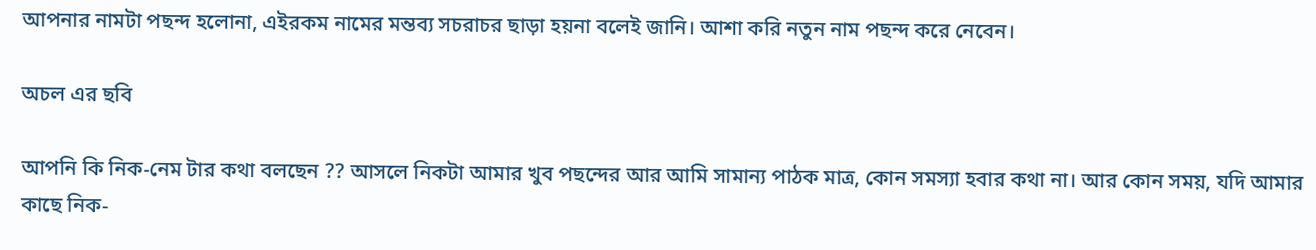আপনার নামটা পছন্দ হলোনা, এইরকম নামের মন্তব্য সচরাচর ছাড়া হয়না বলেই জানি। আশা করি নতুন নাম পছন্দ করে নেবেন।

অচল এর ছবি

আপনি কি নিক-নেম টার কথা বলছেন ?? আসলে নিকটা আমার খুব পছন্দের আর আমি সামান্য পাঠক মাত্র, কোন সমস্যা হবার কথা না। আর কোন সময়, যদি আমার কাছে নিক-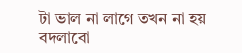টা ভাল না লাগে তখন না হয় বদলাবো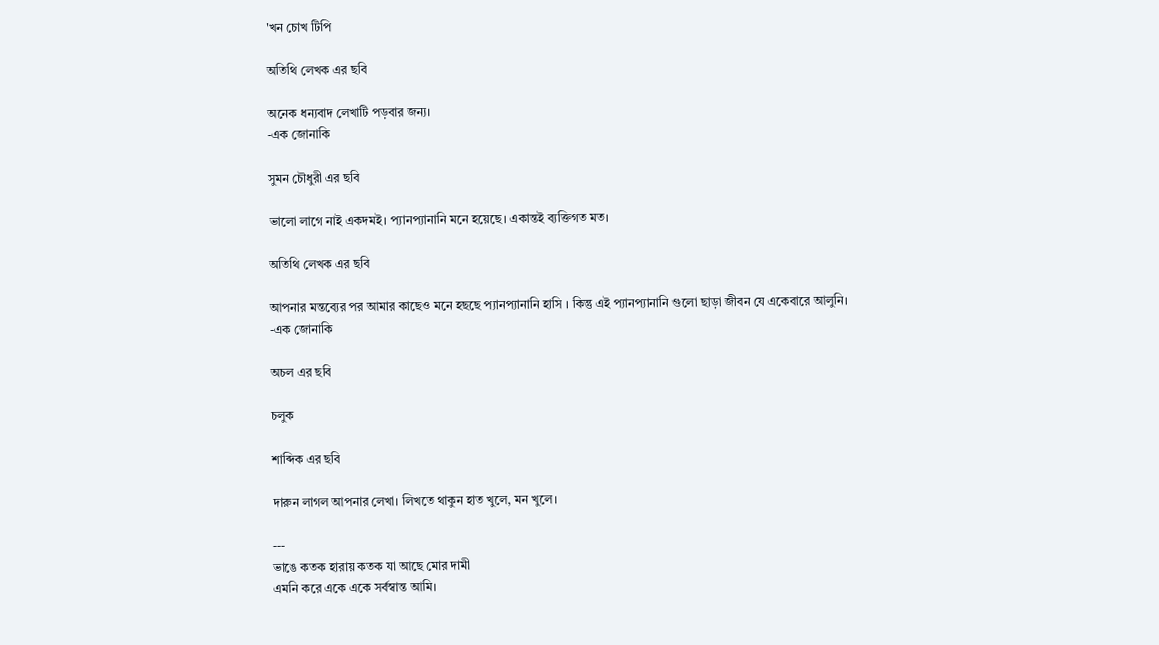'খন চোখ টিপি

অতিথি লেখক এর ছবি

অনেক ধন্যবাদ লেখাটি পড়বার জন্য।
-এক জোনাকি

সুমন চৌধুরী এর ছবি

ভালো লাগে নাই একদমই। প‌্যানপ‌্যানানি মনে হয়েছে। একান্তই ব্যক্তিগত মত।

অতিথি লেখক এর ছবি

আপনার মন্তব্যের পর আমার কাছেও মনে হছছে প্যানপ্যানানি হাসি । কিন্তু এই প্যানপ্যানানি গুলো ছাড়া জীবন যে একেবারে আলুনি।
-এক জোনাকি

অচল এর ছবি

চলুক

শাব্দিক এর ছবি

দারুন লাগল আপনার লেখা। লিখতে থাকুন হাত খুলে, মন খুলে।

---
ভাঙে কতক হারায় কতক যা আছে মোর দামী
এমনি করে একে একে সর্বস্বান্ত আমি।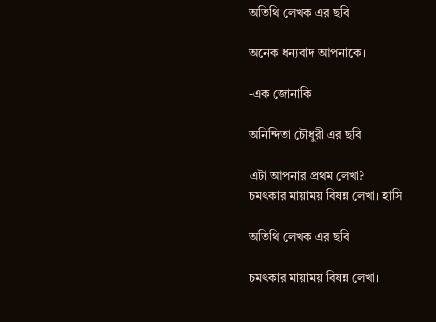অতিথি লেখক এর ছবি

অনেক ধন্যবাদ আপনাকে।

-এক জোনাকি

অনিন্দিতা চৌধুরী এর ছবি

এটা আপনার প্রথম লেখা?
চমৎকার মায়াময় বিষন্ন লেখা। হাসি

অতিথি লেখক এর ছবি

চমৎকার মায়াময় বিষন্ন লেখা।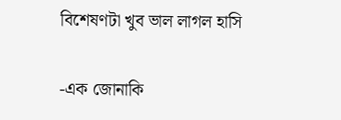বিশেষণটা খুব ভাল লাগল হাসি

-এক জোনাকি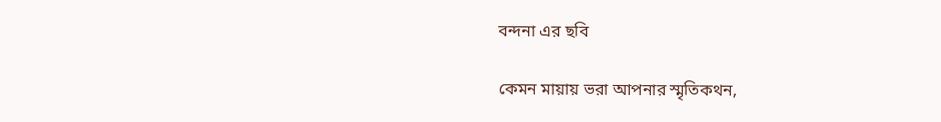বন্দনা এর ছবি

কেমন মায়ায় ভরা আপনার স্মৃতিকথন,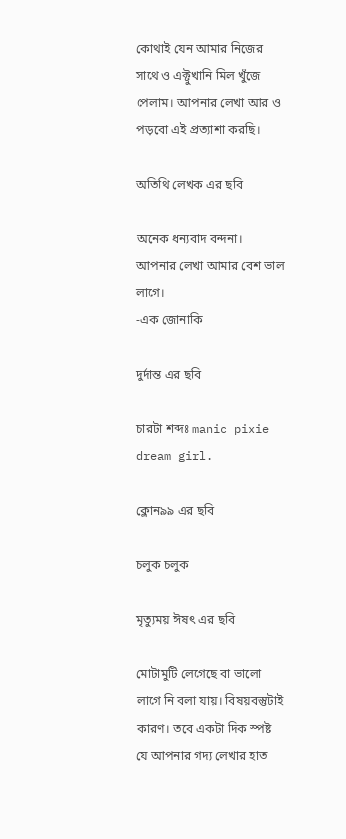কোথাই যেন আমার নিজের সাথে ও এক্টুখানি মিল খুঁজে পেলাম। আপনার লেখা আর ও পড়বো এই প্রত্যাশা করছি।

অতিথি লেখক এর ছবি

অনেক ধন্যবাদ বন্দনা। আপনার লেখা আমার বেশ ভাল লাগে।
-এক জোনাকি

দুর্দান্ত এর ছবি

চারটা শব্দঃ manic pixie dream girl.

ক্লোন৯৯ এর ছবি

চলুক চলুক

মৃত্যুময় ঈষৎ এর ছবি

মোটামুটি লেগেছে বা ভালো লাগে নি বলা যায়। বিষয়বস্তুটাই কারণ। তবে একটা দিক স্পষ্ট যে আপনার গদ্য লেখার হাত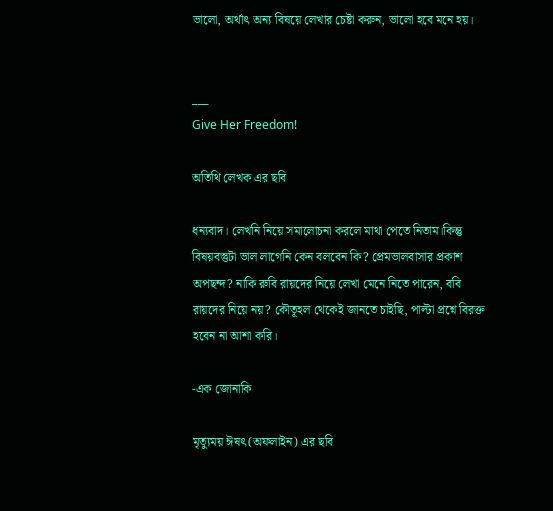ভালো, অর্থাৎ অন্য বিষয়ে লেখার চেষ্টা করুন, ভালো হবে মনে হয়।


___
Give Her Freedom!

অতিথি লেখক এর ছবি

ধন্যবাদ। লেখনি নিয়ে সমালোচনা করলে মাথা পেতে নিতাম।কিন্তু বিষয়বস্তুটা ভাল লাগেনি কেন বলবেন কি? প্রেমভালবাসার প্রকাশ অপছন্দ? নাকি রুবি রায়দের নিয়ে লেখা মেনে নিতে পারেন, ববি রায়দের নিয়ে নয়? কৌতূহল থেকেই জানতে চাইছি, পাল্টা প্রশ্নে বিরক্ত হবেন না আশা করি।

-এক জোনাকি

মৃত্যুময় ঈষৎ(অফলাইন) এর ছবি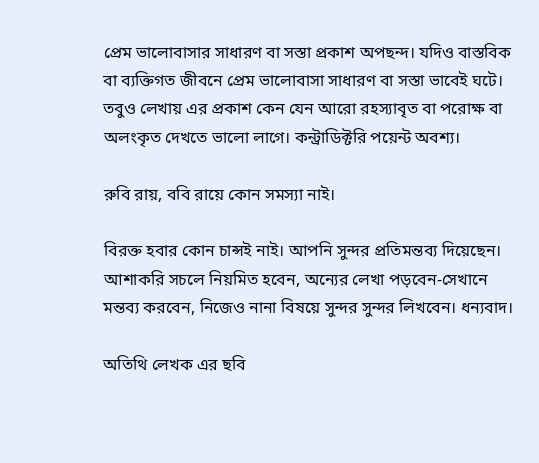প্রেম ভালোবাসার সাধারণ বা সস্তা প্রকাশ অপছন্দ। যদিও বাস্তবিক বা ব্যক্তিগত জীবনে প্রেম ভালোবাসা সাধারণ বা সস্তা ভাবেই ঘটে। তবুও লেখায় এর প্রকাশ কেন যেন আরো রহস্যাবৃত বা পরোক্ষ বা অলংকৃত দেখতে ভালো লাগে। কন্ট্রাডিক্টরি পয়েন্ট অবশ্য।

রুবি রায়, ববি রায়ে কোন সমস্যা নাই।

বিরক্ত হবার কোন চান্সই নাই। আপনি সুন্দর প্রতিমন্তব্য দিয়েছেন। আশাকরি সচলে নিয়মিত হবেন, অন্যের লেখা পড়বেন-সেখানে মন্তব্য করবেন, নিজেও নানা বিষয়ে সুন্দর সুন্দর লিখবেন। ধন্যবাদ।

অতিথি লেখক এর ছবি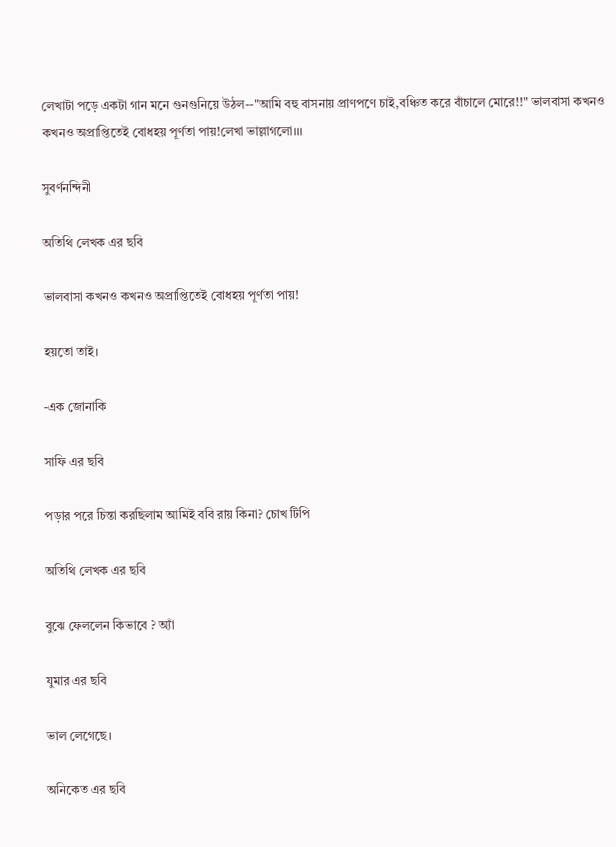লেখাটা পড়ে একটা গান মনে গুনগুনিয়ে উঠল--"আমি বহু বাসনায় প্রাণপণে চাই,বঞ্চিত করে বাঁচালে মোরে!!" ভালবাসা কখনও কখনও অপ্রাপ্তিতেই বোধহয় পূর্ণতা পায়!লেখা ভাল্লাগলো।।।

সুবর্ণনন্দিনী

অতিথি লেখক এর ছবি

ভালবাসা কখনও কখনও অপ্রাপ্তিতেই বোধহয় পূর্ণতা পায়!

হয়তো তাই।

-এক জোনাকি

সাফি এর ছবি

পড়ার পরে চিন্তা করছিলাম আমিই ববি রায় কিনা? চোখ টিপি

অতিথি লেখক এর ছবি

বুঝে ফেললেন কিভাবে ? অ্যাঁ

যুমার এর ছবি

ভাল লেগেছে।

অনিকেত এর ছবি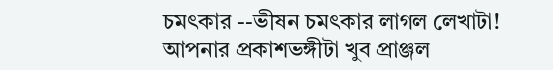চমৎকার --ভীষন চমৎকার লাগল লেখাটা!
আপনার প্রকাশভঙ্গীটা খুব প্রাঞ্জল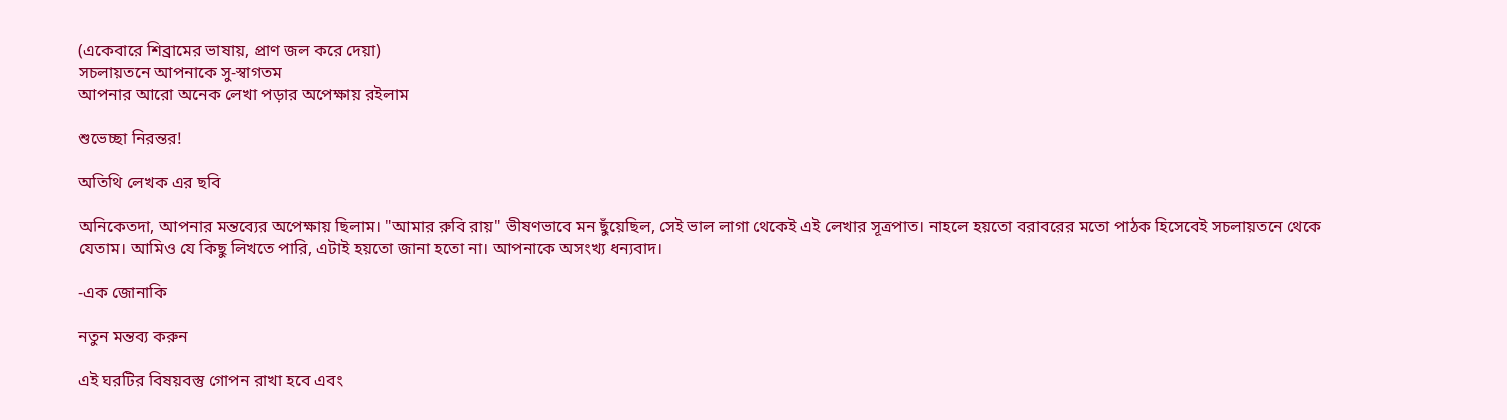(একেবারে শিব্রামের ভাষায়, প্রাণ জল করে দেয়া)
সচলায়তনে আপনাকে সু-স্বাগতম
আপনার আরো অনেক লেখা পড়ার অপেক্ষায় রইলাম

শুভেচ্ছা নিরন্তর!

অতিথি লেখক এর ছবি

অনিকেতদা, আপনার মন্তব্যের অপেক্ষায় ছিলাম। "আমার রুবি রায়" ভীষণভাবে মন ছুঁয়েছিল, সেই ভাল লাগা থেকেই এই লেখার সূত্রপাত। নাহলে হয়তো বরাবরের মতো পাঠক হিসেবেই সচলায়তনে থেকে যেতাম। আমিও যে কিছু লিখতে পারি, এটাই হয়তো জানা হতো না। আপনাকে অসংখ্য ধন্যবাদ।

-এক জোনাকি

নতুন মন্তব্য করুন

এই ঘরটির বিষয়বস্তু গোপন রাখা হবে এবং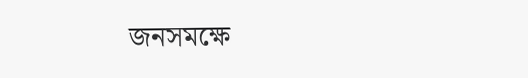জনসমক্ষে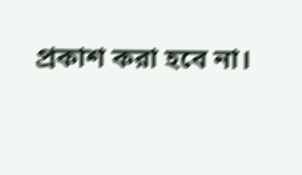প্রকাশ করা হবে না।